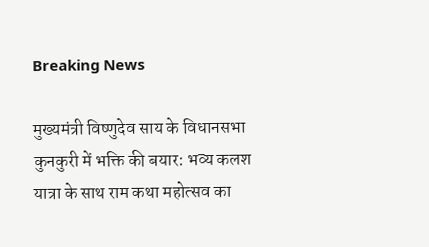Breaking News

मुख्यमंत्री विष्णुदेव साय के विधानसभा कुनकुरी में भक्ति की बयार: भव्य कलश यात्रा के साथ राम कथा महोत्सव का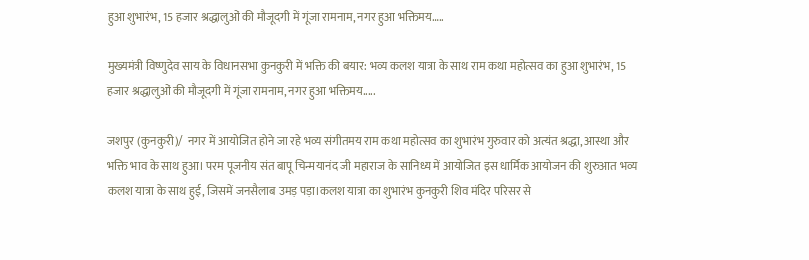हुआ शुभारंभ, 15 हजार श्रद्धालुओं की मौजूदगी में गूंजा रामनाम, नगर हुआ भक्तिमय…..

मुख्यमंत्री विष्णुदेव साय के विधानसभा कुनकुरी में भक्ति की बयार: भव्य कलश यात्रा के साथ राम कथा महोत्सव का हुआ शुभारंभ, 15 हजार श्रद्धालुओं की मौजूदगी में गूंजा रामनाम, नगर हुआ भक्तिमय.....

जशपुर (कुनकुरी)/  नगर में आयोजित होने जा रहे भव्य संगीतमय राम कथा महोत्सव का शुभारंभ गुरुवार को अत्यंत श्रद्धा, आस्था और भक्ति भाव के साथ हुआ। परम पूजनीय संत बापू चिन्मयानंद जी महाराज के सानिध्य में आयोजित इस धार्मिक आयोजन की शुरुआत भव्य कलश यात्रा के साथ हुई, जिसमें जनसैलाब उमड़ पड़ा।कलश यात्रा का शुभारंभ कुनकुरी शिव मंदिर परिसर से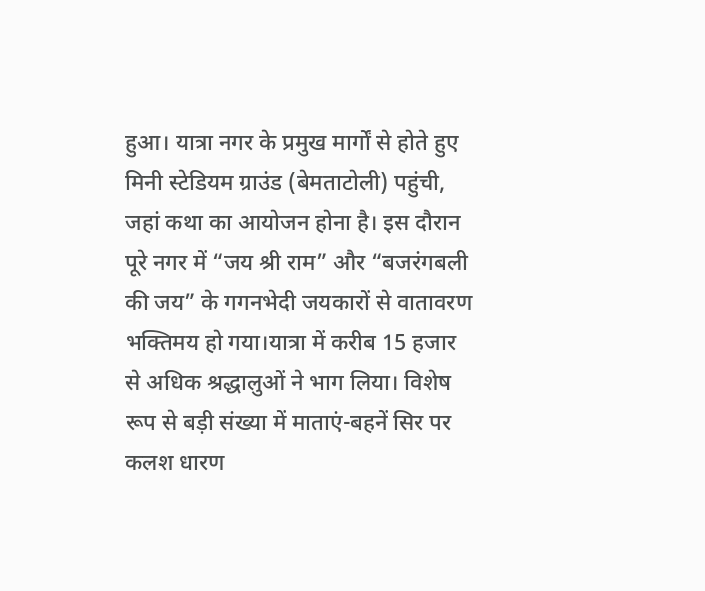हुआ। यात्रा नगर के प्रमुख मार्गों से होते हुए मिनी स्टेडियम ग्राउंड (बेमताटोली) पहुंची, जहां कथा का आयोजन होना है। इस दौरान पूरे नगर में “जय श्री राम” और “बजरंगबली की जय” के गगनभेदी जयकारों से वातावरण भक्तिमय हो गया।यात्रा में करीब 15 हजार से अधिक श्रद्धालुओं ने भाग लिया। विशेष रूप से बड़ी संख्या में माताएं-बहनें सिर पर कलश धारण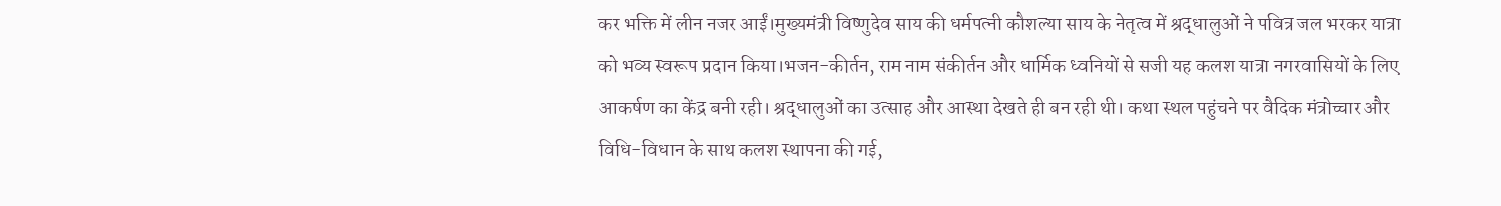कर भक्ति में लीन नजर आईं।मुख्यमंत्री विष्णुदेव साय की धर्मपत्नी कौशल्या साय के नेतृत्व में श्रद्धालुओं ने पवित्र जल भरकर यात्रा को भव्य स्वरूप प्रदान किया।भजन-कीर्तन, राम नाम संकीर्तन और धार्मिक ध्वनियों से सजी यह कलश यात्रा नगरवासियों के लिए आकर्षण का केंद्र बनी रही। श्रद्धालुओं का उत्साह और आस्था देखते ही बन रही थी। कथा स्थल पहुंचने पर वैदिक मंत्रोच्चार और विधि-विधान के साथ कलश स्थापना की गई,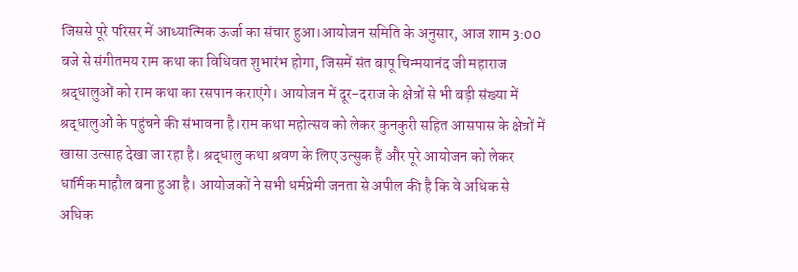जिससे पूरे परिसर में आध्यात्मिक ऊर्जा का संचार हुआ।आयोजन समिति के अनुसार, आज शाम 3:00 बजे से संगीतमय राम कथा का विधिवत शुभारंभ होगा, जिसमें संत बापू चिन्मयानंद जी महाराज श्रद्धालुओं को राम कथा का रसपान कराएंगे। आयोजन में दूर-दराज के क्षेत्रों से भी बड़ी संख्या में श्रद्धालुओं के पहुंचने की संभावना है।राम कथा महोत्सव को लेकर कुनकुरी सहित आसपास के क्षेत्रों में खासा उत्साह देखा जा रहा है। श्रद्धालु कथा श्रवण के लिए उत्सुक हैं और पूरे आयोजन को लेकर धार्मिक माहौल बना हुआ है। आयोजकों ने सभी धर्मप्रेमी जनता से अपील की है कि वे अधिक से अधिक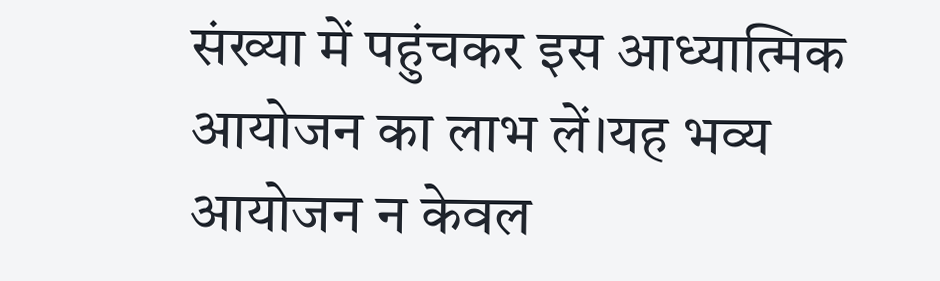संख्या में पहुंचकर इस आध्यात्मिक आयोजन का लाभ लें।यह भव्य आयोजन न केवल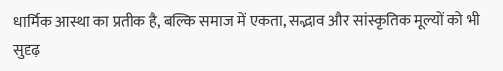धार्मिक आस्था का प्रतीक है, बल्कि समाज में एकता, सद्भाव और सांस्कृतिक मूल्यों को भी सुदृढ़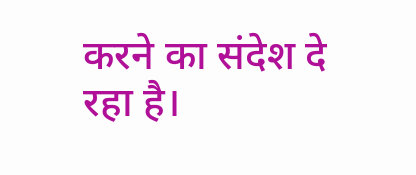करने का संदेश दे रहा है।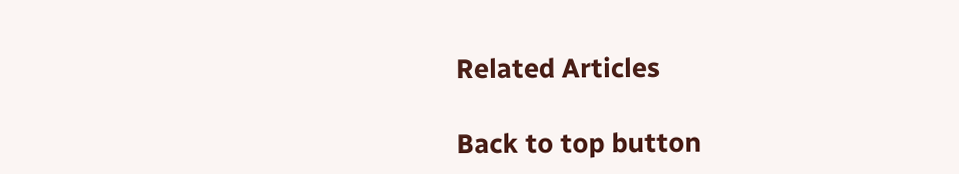Related Articles

Back to top button